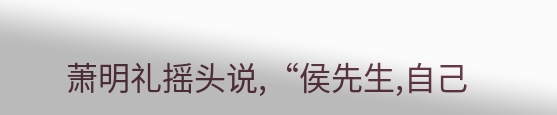萧明礼摇头说,“侯先生,自己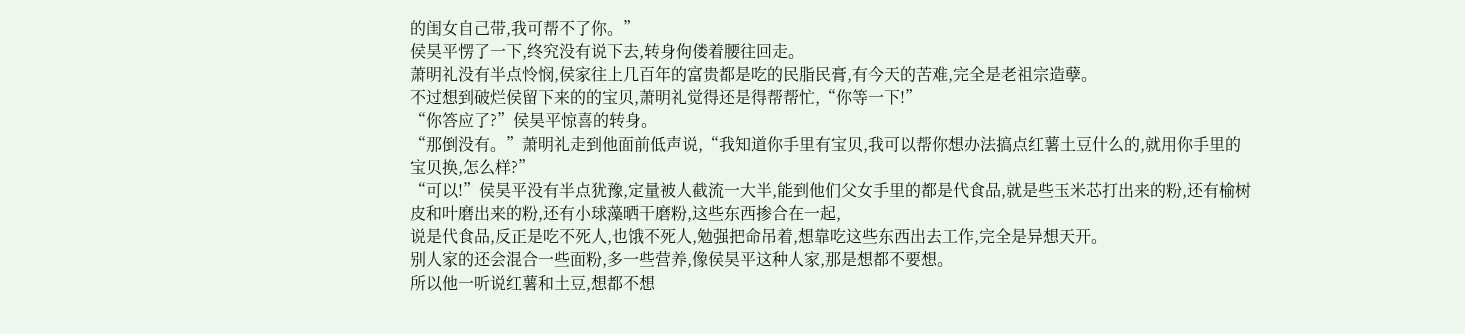的闺女自己带,我可帮不了你。”
侯昊平愣了一下,终究没有说下去,转身佝偻着腰往回走。
萧明礼没有半点怜悯,侯家往上几百年的富贵都是吃的民脂民膏,有今天的苦难,完全是老祖宗造孽。
不过想到破烂侯留下来的的宝贝,萧明礼觉得还是得帮帮忙,“你等一下!”
“你答应了?”侯昊平惊喜的转身。
“那倒没有。”萧明礼走到他面前低声说,“我知道你手里有宝贝,我可以帮你想办法搞点红薯土豆什么的,就用你手里的宝贝换,怎么样?”
“可以!”侯昊平没有半点犹豫,定量被人截流一大半,能到他们父女手里的都是代食品,就是些玉米芯打出来的粉,还有榆树皮和叶磨出来的粉,还有小球藻晒干磨粉,这些东西掺合在一起,
说是代食品,反正是吃不死人,也饿不死人,勉强把命吊着,想靠吃这些东西出去工作,完全是异想天开。
别人家的还会混合一些面粉,多一些营养,像侯昊平这种人家,那是想都不要想。
所以他一听说红薯和土豆,想都不想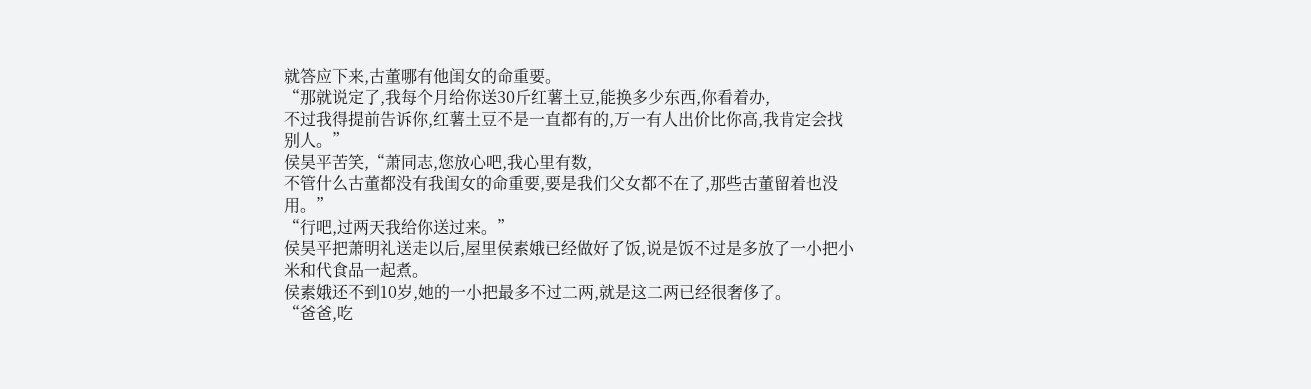就答应下来,古董哪有他闺女的命重要。
“那就说定了,我每个月给你送30斤红薯土豆,能换多少东西,你看着办,
不过我得提前告诉你,红薯土豆不是一直都有的,万一有人出价比你高,我肯定会找别人。”
侯昊平苦笑,“萧同志,您放心吧,我心里有数,
不管什么古董都没有我闺女的命重要,要是我们父女都不在了,那些古董留着也没用。”
“行吧,过两天我给你送过来。”
侯昊平把萧明礼送走以后,屋里侯素娥已经做好了饭,说是饭不过是多放了一小把小米和代食品一起煮。
侯素娥还不到10岁,她的一小把最多不过二两,就是这二两已经很奢侈了。
“爸爸,吃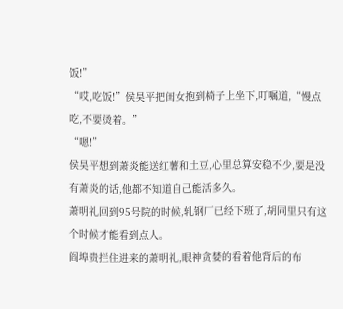饭!”
“哎,吃饭!”侯昊平把闺女抱到椅子上坐下,叮嘱道,“慢点吃,不要烫着。”
“嗯!”
侯昊平想到萧炎能送红薯和土豆,心里总算安稳不少,要是没有萧炎的话,他都不知道自己能活多久。
萧明礼回到95号院的时候,轧钢厂已经下班了,胡同里只有这个时候才能看到点人。
阎埠贵拦住进来的萧明礼,眼神贪婪的看着他背后的布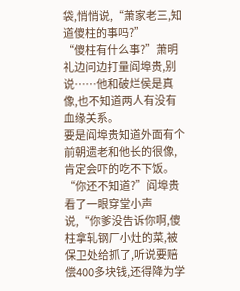袋,悄悄说,“萧家老三,知道傻柱的事吗?”
“傻柱有什么事?”萧明礼边问边打量阎埠贵,别说……他和破烂侯是真像,也不知道两人有没有血缘关系。
要是阎埠贵知道外面有个前朝遗老和他长的很像,肯定会吓的吃不下饭。
“你还不知道?”阎埠贵看了一眼穿堂小声说,“你爹没告诉你啊,傻柱拿轧钢厂小灶的菜,被保卫处给抓了,听说要赔偿400多块钱,还得降为学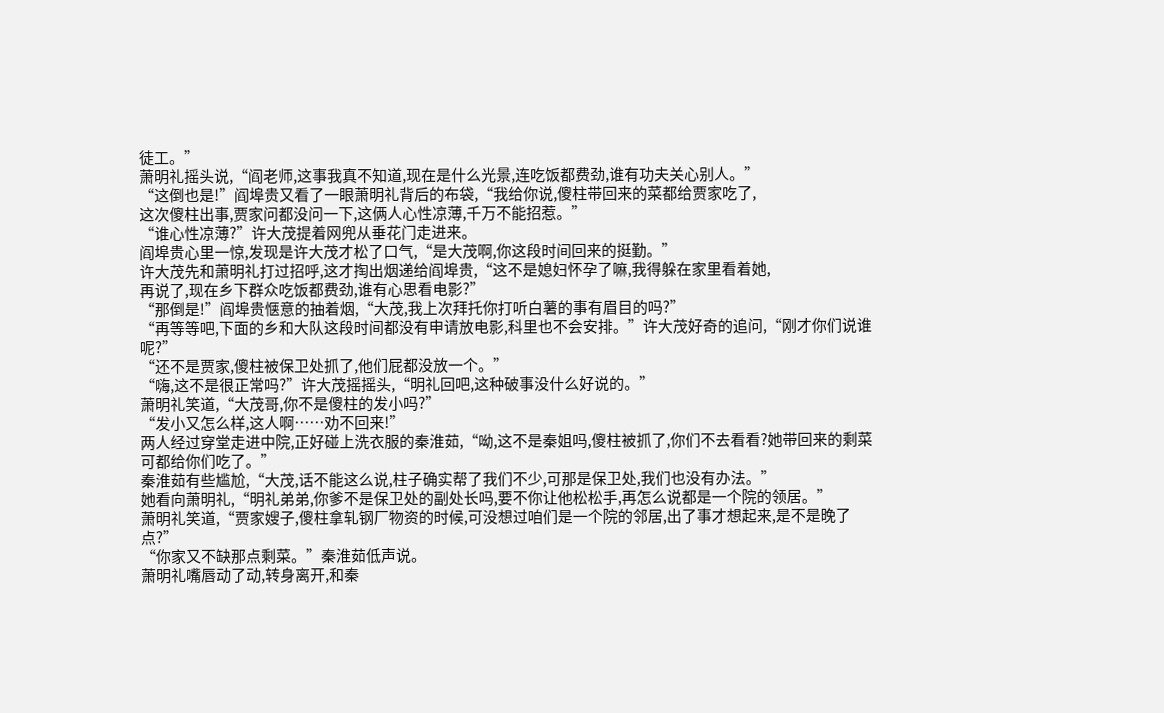徒工。”
萧明礼摇头说,“阎老师,这事我真不知道,现在是什么光景,连吃饭都费劲,谁有功夫关心别人。”
“这倒也是!”阎埠贵又看了一眼萧明礼背后的布袋,“我给你说,傻柱带回来的菜都给贾家吃了,
这次傻柱出事,贾家问都没问一下,这俩人心性凉薄,千万不能招惹。”
“谁心性凉薄?”许大茂提着网兜从垂花门走进来。
阎埠贵心里一惊,发现是许大茂才松了口气,“是大茂啊,你这段时间回来的挺勤。”
许大茂先和萧明礼打过招呼,这才掏出烟递给阎埠贵,“这不是媳妇怀孕了嘛,我得躲在家里看着她,
再说了,现在乡下群众吃饭都费劲,谁有心思看电影?”
“那倒是!”阎埠贵惬意的抽着烟,“大茂,我上次拜托你打听白薯的事有眉目的吗?”
“再等等吧,下面的乡和大队这段时间都没有申请放电影,科里也不会安排。”许大茂好奇的追问,“刚才你们说谁呢?”
“还不是贾家,傻柱被保卫处抓了,他们屁都没放一个。”
“嗨,这不是很正常吗?”许大茂摇摇头,“明礼回吧,这种破事没什么好说的。”
萧明礼笑道,“大茂哥,你不是傻柱的发小吗?”
“发小又怎么样,这人啊……劝不回来!”
两人经过穿堂走进中院,正好碰上洗衣服的秦淮茹,“呦,这不是秦姐吗,傻柱被抓了,你们不去看看?她带回来的剩菜可都给你们吃了。”
秦淮茹有些尴尬,“大茂,话不能这么说,柱子确实帮了我们不少,可那是保卫处,我们也没有办法。”
她看向萧明礼,“明礼弟弟,你爹不是保卫处的副处长吗,要不你让他松松手,再怎么说都是一个院的领居。”
萧明礼笑道,“贾家嫂子,傻柱拿轧钢厂物资的时候,可没想过咱们是一个院的邻居,出了事才想起来,是不是晚了点?”
“你家又不缺那点剩菜。”秦淮茹低声说。
萧明礼嘴唇动了动,转身离开,和秦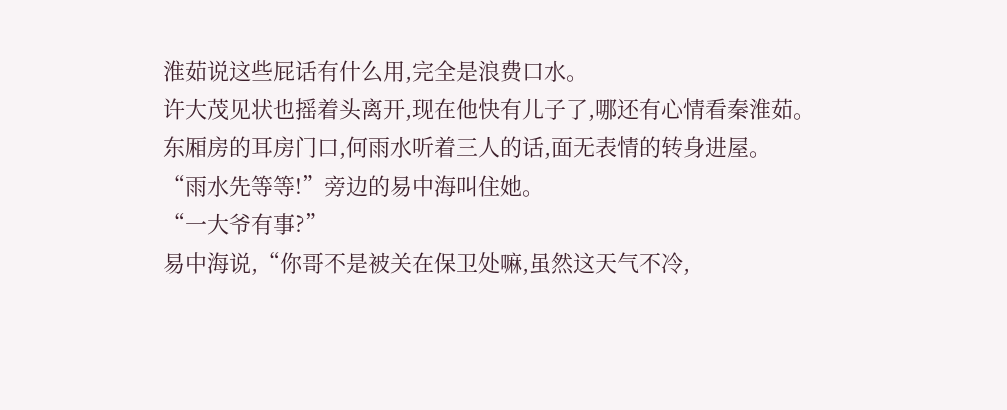淮茹说这些屁话有什么用,完全是浪费口水。
许大茂见状也摇着头离开,现在他快有儿子了,哪还有心情看秦淮茹。
东厢房的耳房门口,何雨水听着三人的话,面无表情的转身进屋。
“雨水先等等!”旁边的易中海叫住她。
“一大爷有事?”
易中海说,“你哥不是被关在保卫处嘛,虽然这天气不冷,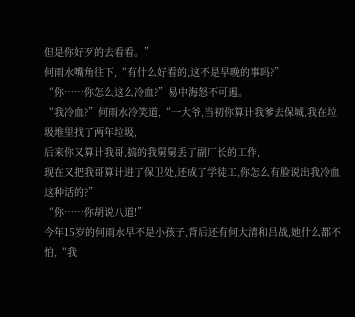但是你好歹的去看看。”
何雨水嘴角往下,“有什么好看的,这不是早晚的事吗?”
“你……你怎么这么冷血?”易中海怒不可遏。
“我冷血?”何雨水冷笑道,“一大爷,当初你算计我爹去保城,我在垃圾堆里找了两年垃圾,
后来你又算计我哥,搞的我舅舅丢了副厂长的工作,
现在又把我哥算计进了保卫处,还成了学徒工,你怎么有脸说出我冷血这种话的?”
“你……你胡说八道!”
今年15岁的何雨水早不是小孩子,背后还有何大清和吕战,她什么都不怕,“我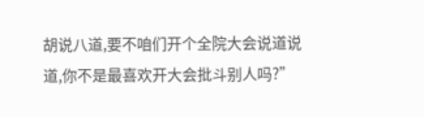胡说八道,要不咱们开个全院大会说道说道,你不是最喜欢开大会批斗别人吗?”